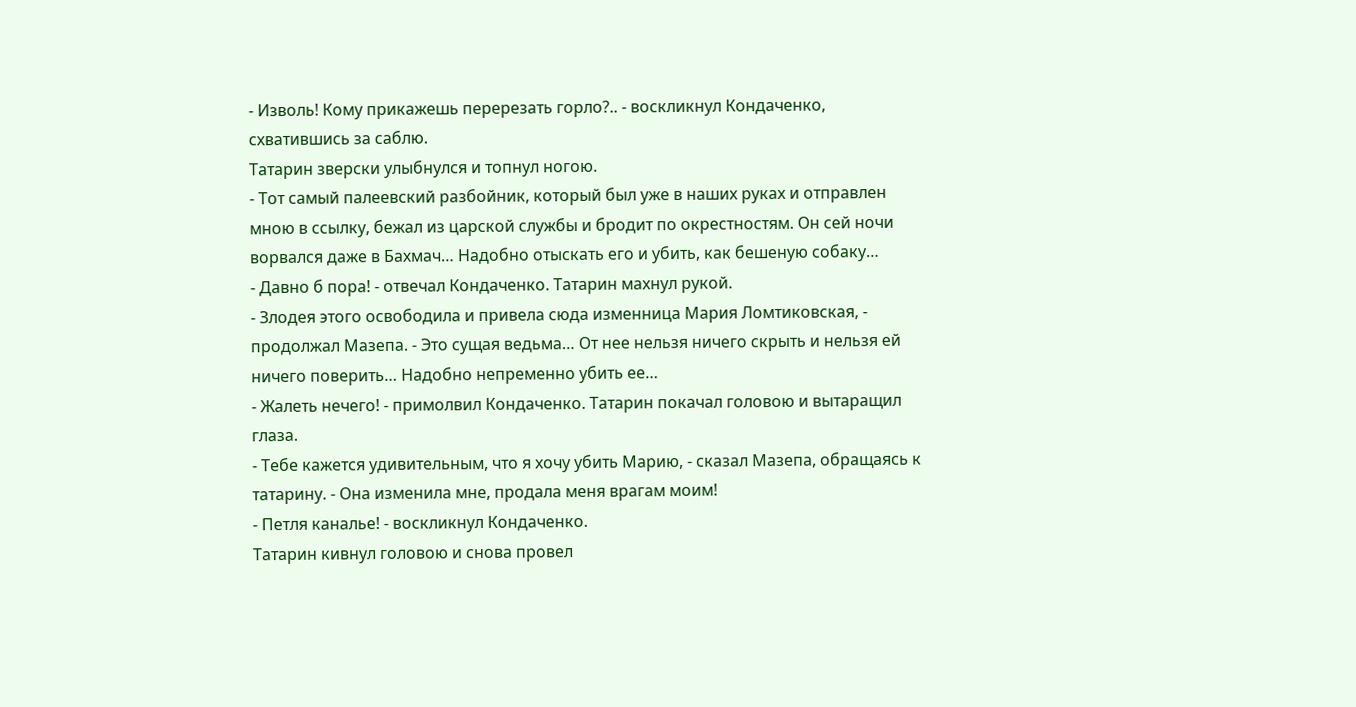- Изволь! Кому прикажешь перерезать горло?.. - воскликнул Кондаченко, схватившись за саблю.
Татарин зверски улыбнулся и топнул ногою.
- Тот самый палеевский разбойник, который был уже в наших руках и отправлен мною в ссылку, бежал из царской службы и бродит по окрестностям. Он сей ночи ворвался даже в Бахмач… Надобно отыскать его и убить, как бешеную собаку…
- Давно б пора! - отвечал Кондаченко. Татарин махнул рукой.
- Злодея этого освободила и привела сюда изменница Мария Ломтиковская, - продолжал Мазепа. - Это сущая ведьма… От нее нельзя ничего скрыть и нельзя ей ничего поверить… Надобно непременно убить ее…
- Жалеть нечего! - примолвил Кондаченко. Татарин покачал головою и вытаращил глаза.
- Тебе кажется удивительным, что я хочу убить Марию, - сказал Мазепа, обращаясь к татарину. - Она изменила мне, продала меня врагам моим!
- Петля каналье! - воскликнул Кондаченко.
Татарин кивнул головою и снова провел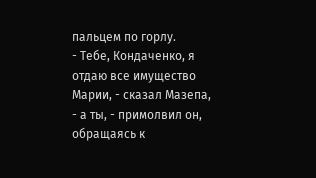пальцем по горлу.
- Тебе, Кондаченко, я отдаю все имущество Марии, - сказал Мазепа, - а ты, - примолвил он, обращаясь к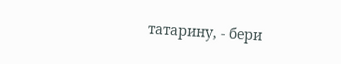татарину, - бери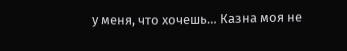у меня, что хочешь… Казна моя не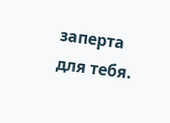заперта для тебя.